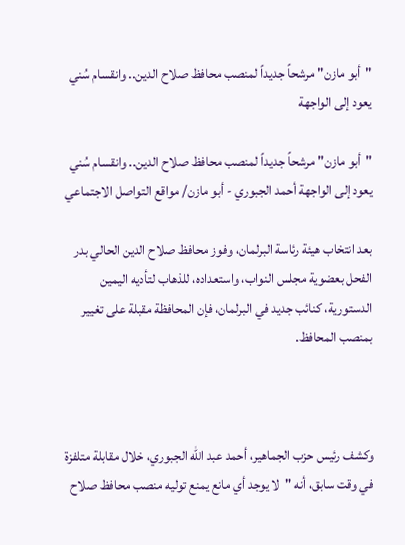"أبو مازن" مرشحاً جديداً لمنصب محافظ صلاح الدين.. وانقسام سُني يعود إلى الواجهة

"أبو مازن" مرشحاً جديداً لمنصب محافظ صلاح الدين.. وانقسام سُني يعود إلى الواجهة أحمد الجبوري - أبو مازن/ مواقع التواصل الاجتماعي

بعد انتخاب هيئة رئاسة البرلمان، وفوز محافظ صلاح الدين الحالي بدر الفحل بعضوية مجلس النواب، واستعداده، للذهاب لتأديه اليمين الدستورية، كنائب جديد في البرلمان، فإن المحافظة مقبلة على تغيير بمنصب المحافظ.



وكشف رئيس حزب الجماهير، أحمد عبد الله الجبوري، خلال مقابلة متلفزة في وقت سابق، أنه "لا يوجد أي مانع يمنع توليه منصب محافظ صلاح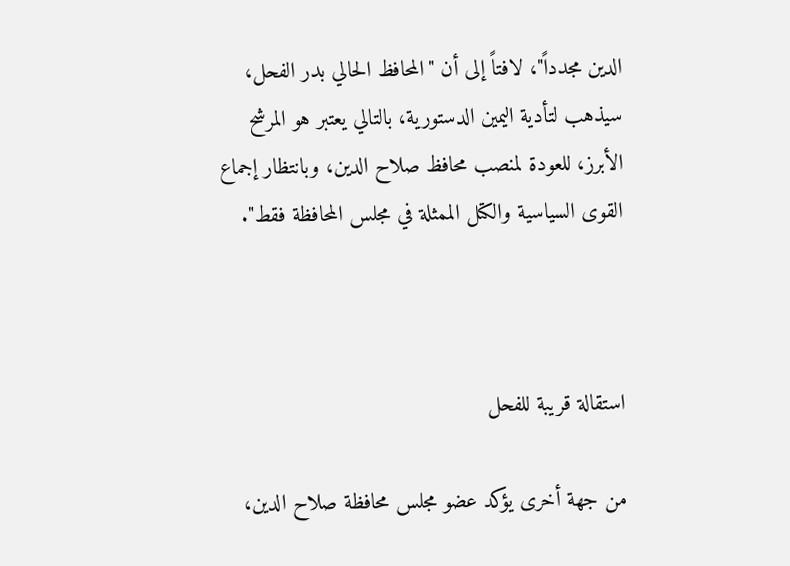الدين مجدداً"، لافتاً إلى أن "المحافظ الحالي بدر الفحل، سيذهب لتأدية اليمين الدستورية، بالتالي يعتبر هو المرشح الأبرز، للعودة لمنصب محافظ صلاح الدين، وبانتظار إجماع القوى السياسية والكتل الممثلة في مجلس المحافظة فقط".



استقالة قريبة للفحل

من جهة أخرى يؤكد عضو مجلس محافظة صلاح الدين،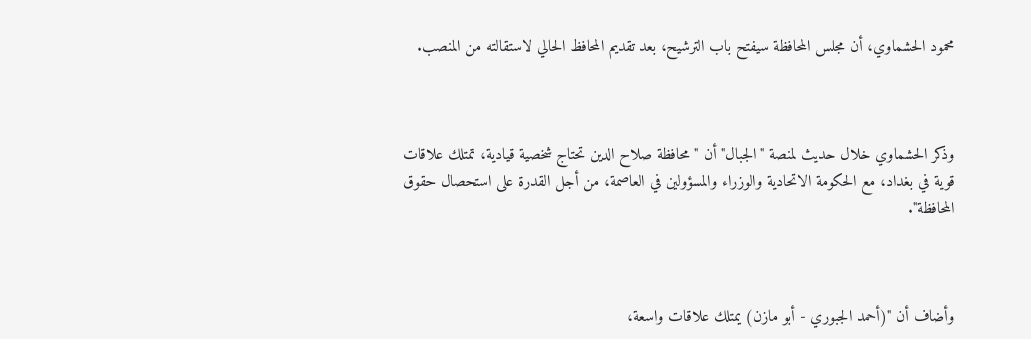محمود الحشماوي، أن مجلس المحافظة سيفتح باب الترشيح، بعد تقديم المحافظ الحالي لاستقالته من المنصب.



وذكر الحشماوي خلال حديث لمنصة "الجبال" أن "محافظة صلاح الدين تحتاج شخصية قيادية، تمتلك علاقات قوية في بغداد، مع الحكومة الاتحادية والوزراء والمسؤولين في العاصمة، من أجل القدرة على استحصال حقوق المحافظة".



وأضاف أن "(أحمد الجبوري - أبو مازن) يمتلك علاقات واسعة،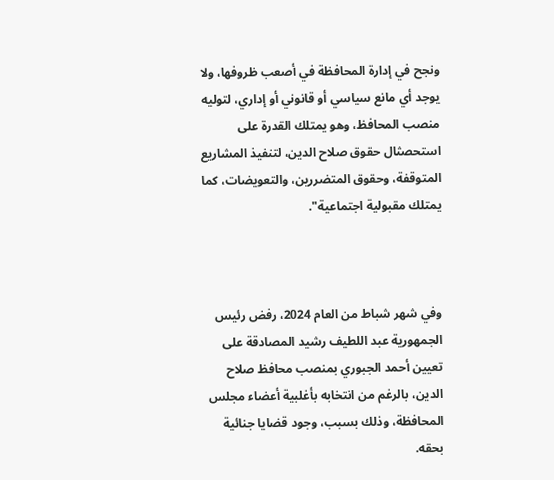ونجح في إدارة المحافظة في أصعب ظروفها، ولا يوجد أي مانع سياسي أو قانوني أو إداري، لتوليه منصب المحافظ، وهو يمتلك القدرة على استحصثال حقوق صلاح الدين، لتنفيذ المشاريع المتوقفة، وحقوق المتضررين، والتعويضات، كما يمتلك مقبولية اجتماعية".



وفي شهر شباط من العام 2024، رفض رئيس الجمهورية عبد اللطيف رشيد المصادقة على تعيين أحمد الجبوري بمنصب محافظ صلاح الدين، بالرغم من انتخابه بأغلبية أعضاء مجلس المحافظة، وذلك بسبب، وجود قضايا جنائية بحقه.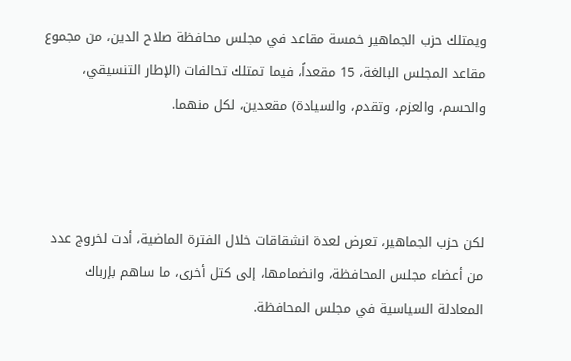ويمتلك حزب الجماهير خمسة مقاعد في مجلس محافظة صلاح الدين، من مجموع مقاعد المجلس البالغة، 15 مقعداً، فيما تمتلك تحالفات (الإطار التنسيقي، والحسم، والعزم، وتقدم، والسيادة) مقعدين، لكل منهما.



لكن حزب الجماهير، تعرض لعدة انشقاقات خلال الفترة الماضية، أدت لخروج عدد من أعضاء مجلس المحافظة، وانضمامها، إلى كتل أخرى، ما ساهم بإرباك المعادلة السياسية في مجلس المحافظة.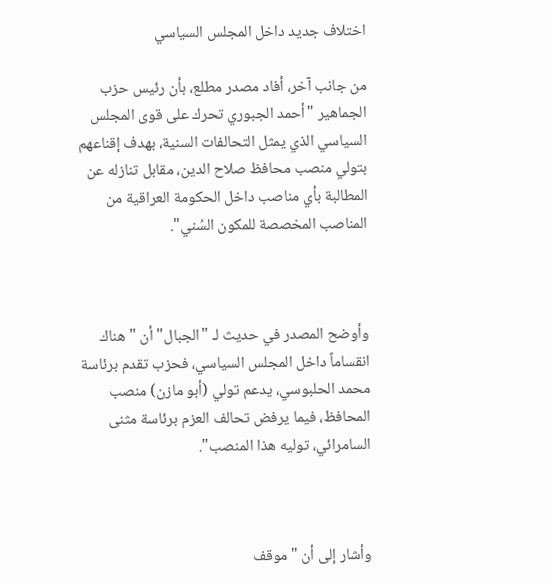اختلاف جديد داخل المجلس السياسي

من جانب آخر، أفاد مصدر مطلع، بأن رئيس حزب الجماهير "أحمد الجبوري تحرك على قوى المجلس السياسي الذي يمثل التحالفات السنية، بهدف إقناعهم بتولي منصب محافظ صلاح الدين، مقابل تنازله عن المطالبة بأي مناصب داخل الحكومة العراقية من المناصب المخصصة للمكون السُني".



وأوضح المصدر في حديث لـ "الجبال" أن "هناك انقساماً داخل المجلس السياسي، فحزب تقدم برئاسة محمد الحلبوسي، يدعم تولي (أبو مازن) منصب المحافظ، فيما يرفض تحالف العزم برئاسة مثنى السامرائي، توليه هذا المنصب".



وأشار إلى أن "موقف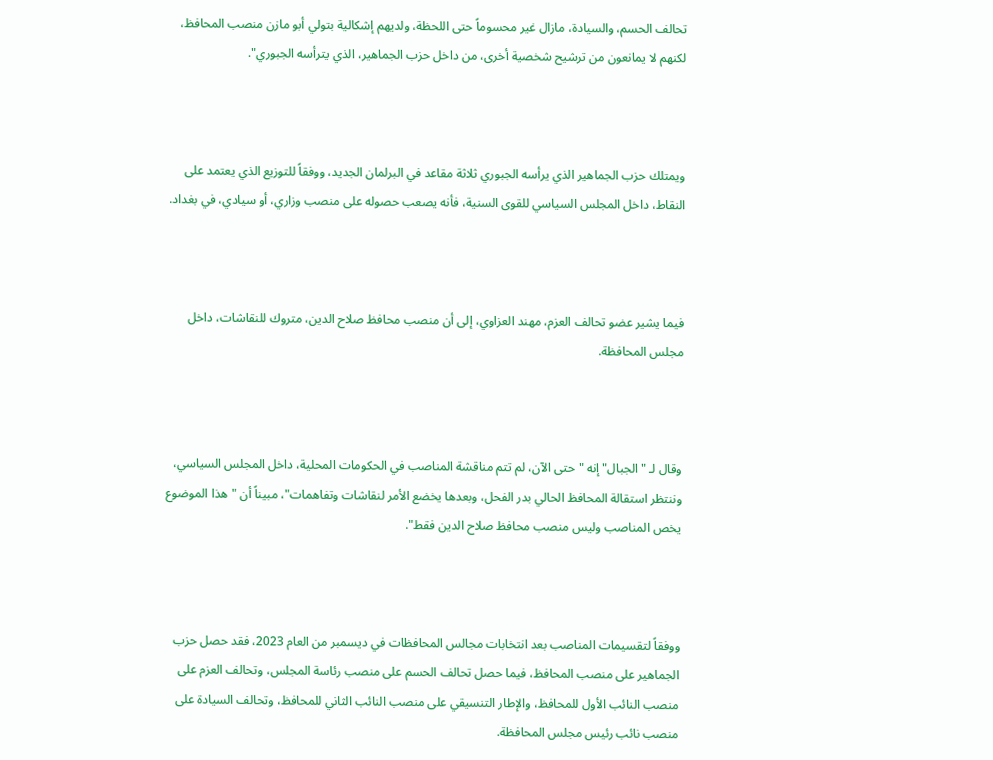تحالف الحسم، والسيادة، مازال غير محسوماً حتى اللحظة، ولديهم إشكالية بتولي أبو مازن منصب المحافظ، لكنهم لا يمانعون من ترشيح شخصية أخرى، من داخل حزب الجماهير، الذي يترأسه الجبوري".



ويمتلك حزب الجماهير الذي يرأسه الجبوري ثلاثة مقاعد في البرلمان الجديد، ووفقاً للتوزيع الذي يعتمد على النقاط، داخل المجلس السياسي للقوى السنية، فأنه يصعب حصوله على منصب وزاري، أو سيادي، في بغداد.



فيما يشير عضو تحالف العزم، مهند العزاوي، إلى أن منصب محافظ صلاح الدين، متروك للنقاشات، داخل مجلس المحافظة.



وقال لـ "الجبال" إنه "حتى الآن، لم تتم مناقشة المناصب في الحكومات المحلية، داخل المجلس السياسي، وننتظر استقالة المحافظ الحالي بدر الفحل، وبعدها يخضع الأمر لنقاشات وتفاهمات"، مبيناً أن "هذا الموضوع يخص المناصب وليس منصب محافظ صلاح الدين فقط".



ووفقاً لتقسيمات المناصب بعد انتخابات مجالس المحافظات في ديسمبر من العام 2023، فقد حصل حزب الجماهير على منصب المحافظ، فيما حصل تحالف الحسم على منصب رئاسة المجلس، وتحالف العزم على منصب النائب الأول للمحافظ، والإطار التنسيقي على منصب النائب الثاني للمحافظ، وتحالف السيادة على منصب نائب رئيس مجلس المحافظة.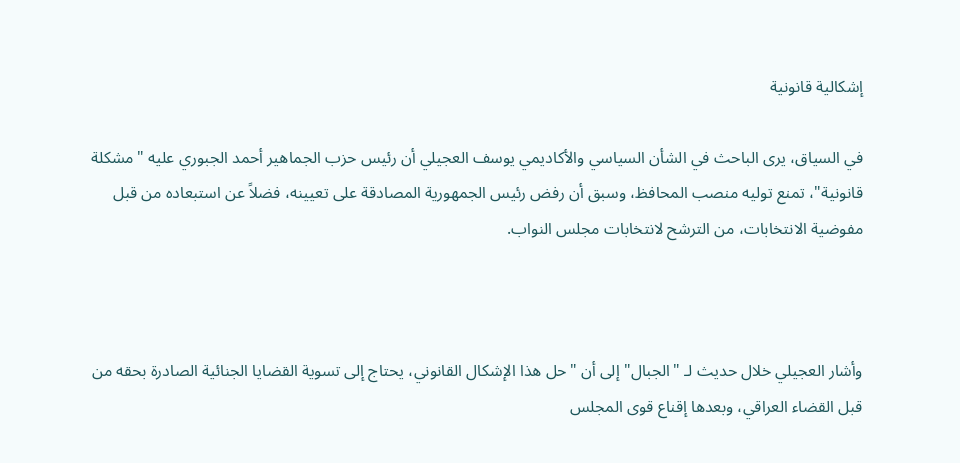إشكالية قانونية

في السياق، يرى الباحث في الشأن السياسي والأكاديمي يوسف العجيلي أن رئيس حزب الجماهير أحمد الجبوري عليه "مشكلة قانونية"، تمنع توليه منصب المحافظ، وسبق أن رفض رئيس الجمهورية المصادقة على تعيينه، فضلاً عن استبعاده من قبل مفوضية الانتخابات، من الترشح لانتخابات مجلس النواب.



وأشار العجيلي خلال حديث لـ "الجبال" إلى أن "حل هذا الإشكال القانوني، يحتاج إلى تسوية القضايا الجنائية الصادرة بحقه من قبل القضاء العراقي، وبعدها إقناع قوى المجلس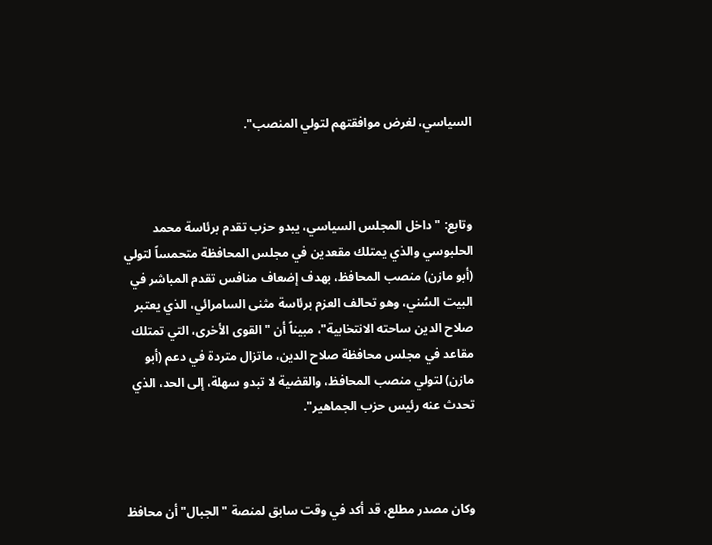السياسي، لغرض موافقتهم لتولي المنصب".



وتابع: "داخل المجلس السياسي، يبدو حزب تقدم برئاسة محمد الحلبوسي والذي يمتلك مقعدين في مجلس المحافظة متحمساً لتولي (أبو مازن) منصب المحافظ، بهدف إضعاف منافس تقدم المباشر في البيت السُني، وهو تحالف العزم برئاسة مثنى السامرائي، الذي يعتبر صلاح الدين ساحته الانتخابية"، مبيناً أن "القوى الأخرى، التي تمتلك مقاعد في مجلس محافظة صلاح الدين، ماتزال متردة في دعم (أبو مازن) لتولي منصب المحافظ، والقضية لا تبدو سهلة، إلى الحد، الذي تحدث عنه رئيس حزب الجماهير".



وكان مصدر مطلع، قد أكد في وقت سابق لمنصة "الجبال" أن محافظ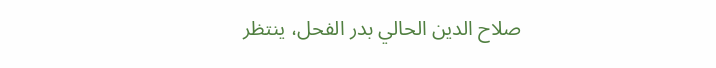صلاح الدين الحالي بدر الفحل، ينتظر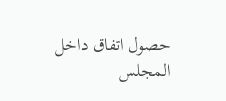حصول اتفاق داخل المجلس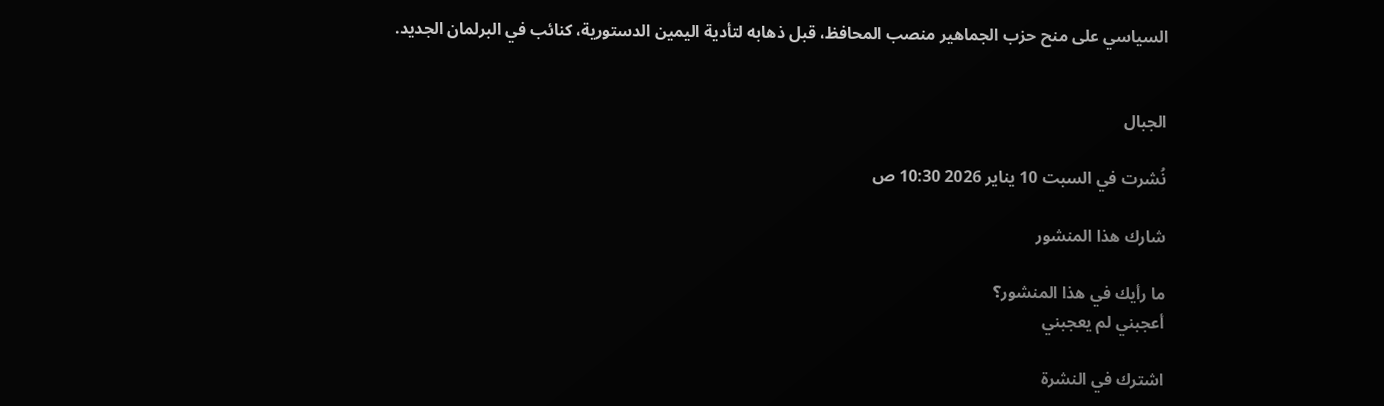السياسي على منح حزب الجماهير منصب المحافظ، قبل ذهابه لتأدية اليمين الدستورية، كنائب في البرلمان الجديد.


الجبال

نُشرت في السبت 10 يناير 2026 10:30 ص

شارك هذا المنشور

ما رأيك في هذا المنشور؟
أعجبني لم يعجبني

اشترك في النشرة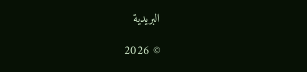البريدية

© 2026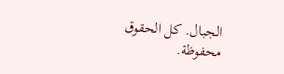الجبال. كل الحقوق محفوظة.